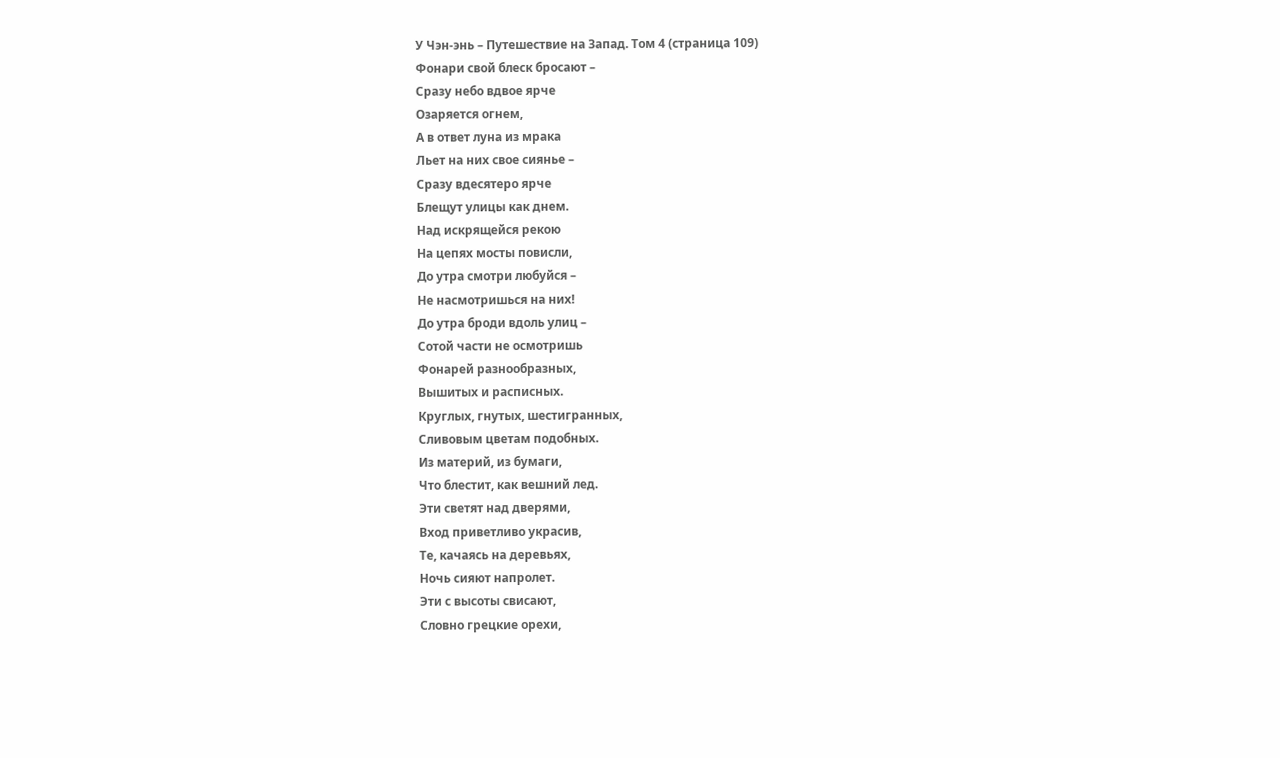У Чэн-энь – Путешествие на Запад. Том 4 (страница 109)
Фонари свой блеск бросают –
Сразу небо вдвое ярче
Озаряется огнем,
А в ответ луна из мрака
Льет на них свое сиянье –
Сразу вдесятеро ярче
Блещут улицы как днем.
Над искрящейся рекою
На цепях мосты повисли,
До утра смотри любуйся –
Не насмотришься на них!
До утра броди вдоль улиц –
Сотой части не осмотришь
Фонарей разнообразных,
Вышитых и расписных.
Круглых, гнутых, шестигранных,
Сливовым цветам подобных.
Из материй, из бумаги,
Что блестит, как вешний лед.
Эти светят над дверями,
Вход приветливо украсив,
Те, качаясь на деревьях,
Ночь сияют напролет.
Эти с высоты свисают,
Словно грецкие орехи,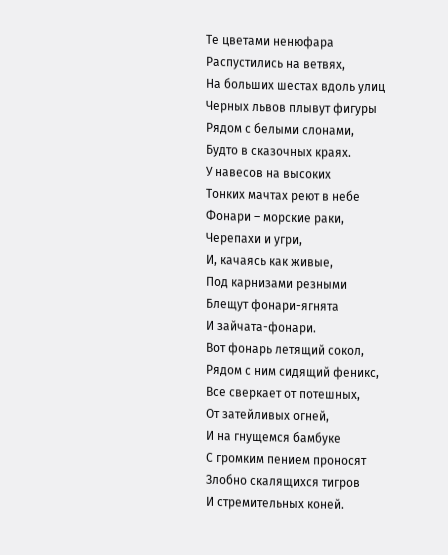Те цветами ненюфара
Распустились на ветвях,
На больших шестах вдоль улиц
Черных львов плывут фигуры
Рядом с белыми слонами,
Будто в сказочных краях.
У навесов на высоких
Тонких мачтах реют в небе
Фонари – морские раки,
Черепахи и угри,
И, качаясь как живые,
Под карнизами резными
Блещут фонари-ягнята
И зайчата-фонари.
Вот фонарь летящий сокол,
Рядом с ним сидящий феникс,
Все сверкает от потешных,
От затейливых огней,
И на гнущемся бамбуке
С громким пением проносят
Злобно скалящихся тигров
И стремительных коней.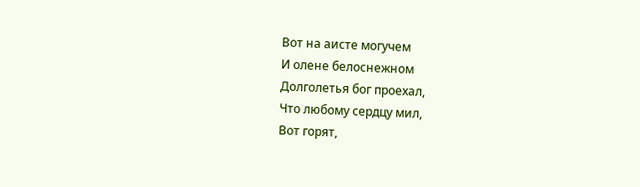Вот на аисте могучем
И олене белоснежном
Долголетья бог проехал,
Что любому сердцу мил,
Вот горят,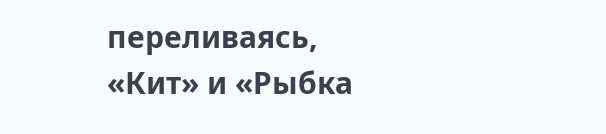переливаясь,
«Кит» и «Рыбка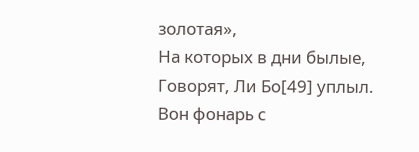золотая»,
На которых в дни былые,
Говорят, Ли Бо[49] уплыл.
Вон фонарь с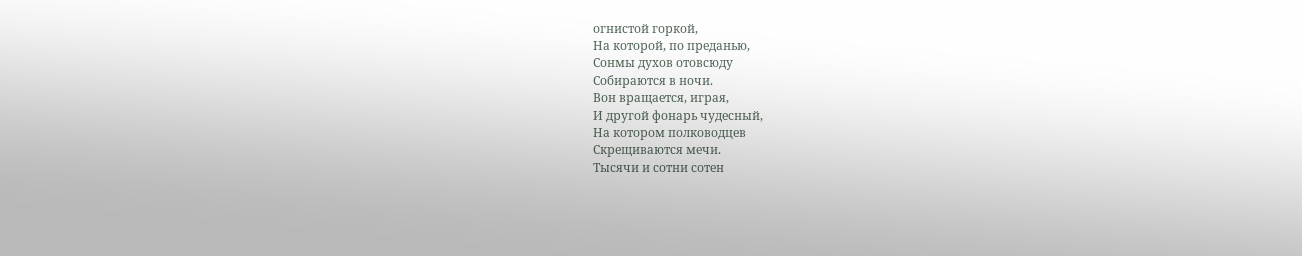огнистой горкой,
На которой, по преданью,
Сонмы духов отовсюду
Собираются в ночи.
Вон вращается, играя,
И другой фонарь чудесный,
На котором полководцев
Скрещиваются мечи.
Тысячи и сотни сотен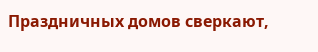Праздничных домов сверкают,